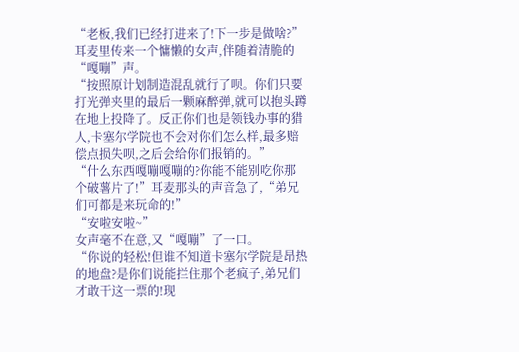“老板,我们已经打进来了!下一步是做啥?”
耳麦里传来一个慵懒的女声,伴随着清脆的“嘎嘣”声。
“按照原计划制造混乱就行了呗。你们只要打光弹夹里的最后一颗麻醉弹,就可以抱头蹲在地上投降了。反正你们也是领钱办事的猎人,卡塞尔学院也不会对你们怎么样,最多赔偿点损失呗,之后会给你们报销的。”
“什么东西嘎嘣嘎嘣的?你能不能别吃你那个破薯片了!”耳麦那头的声音急了,“弟兄们可都是来玩命的!”
“安啦安啦~”
女声毫不在意,又“嘎嘣”了一口。
“你说的轻松!但谁不知道卡塞尔学院是昂热的地盘?是你们说能拦住那个老疯子,弟兄们才敢干这一票的!现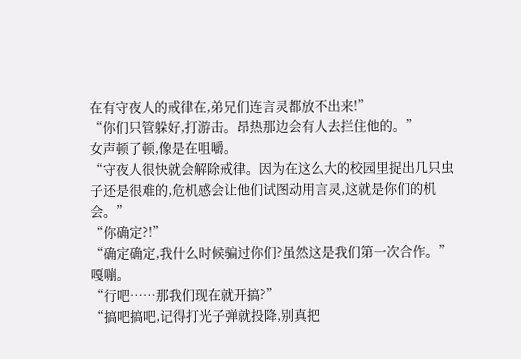在有守夜人的戒律在,弟兄们连言灵都放不出来!”
“你们只管躲好,打游击。昂热那边会有人去拦住他的。”
女声顿了顿,像是在咀嚼。
“守夜人很快就会解除戒律。因为在这么大的校园里捉出几只虫子还是很难的,危机感会让他们试图动用言灵,这就是你们的机会。”
“你确定?!”
“确定确定,我什么时候骗过你们?虽然这是我们第一次合作。”
嘎嘣。
“行吧……那我们现在就开搞?”
“搞吧搞吧,记得打光子弹就投降,别真把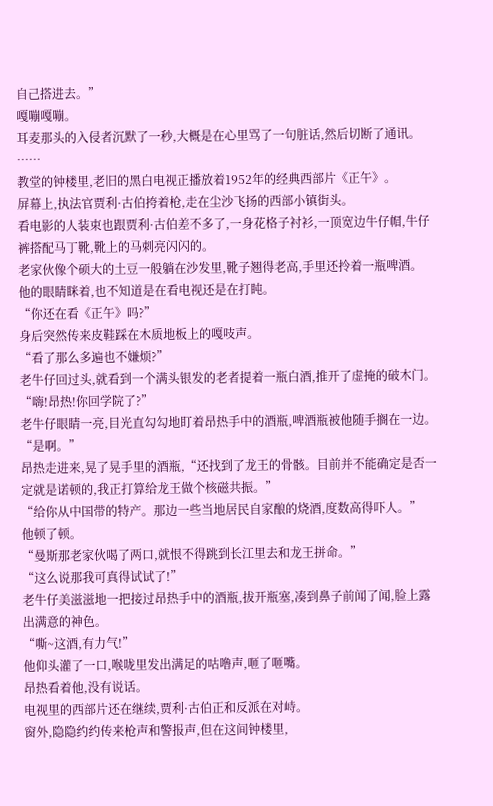自己搭进去。”
嘎嘣嘎嘣。
耳麦那头的入侵者沉默了一秒,大概是在心里骂了一句脏话,然后切断了通讯。
……
教堂的钟楼里,老旧的黑白电视正播放着1952年的经典西部片《正午》。
屏幕上,执法官贾利·古伯挎着枪,走在尘沙飞扬的西部小镇街头。
看电影的人装束也跟贾利·古伯差不多了,一身花格子衬衫,一顶宽边牛仔帽,牛仔裤搭配马丁靴,靴上的马刺亮闪闪的。
老家伙像个硕大的土豆一般躺在沙发里,靴子翘得老高,手里还拎着一瓶啤酒。
他的眼睛眯着,也不知道是在看电视还是在打盹。
“你还在看《正午》吗?”
身后突然传来皮鞋踩在木质地板上的嘎吱声。
“看了那么多遍也不嫌烦?”
老牛仔回过头,就看到一个满头银发的老者提着一瓶白酒,推开了虚掩的破木门。
“嗨!昂热!你回学院了?”
老牛仔眼睛一亮,目光直勾勾地盯着昂热手中的酒瓶,啤酒瓶被他随手搁在一边。
“是啊。”
昂热走进来,晃了晃手里的酒瓶,“还找到了龙王的骨骸。目前并不能确定是否一定就是诺顿的,我正打算给龙王做个核磁共振。”
“给你从中国带的特产。那边一些当地居民自家酿的烧酒,度数高得吓人。”
他顿了顿。
“曼斯那老家伙喝了两口,就恨不得跳到长江里去和龙王拼命。”
“这么说那我可真得试试了!”
老牛仔美滋滋地一把接过昂热手中的酒瓶,拔开瓶塞,凑到鼻子前闻了闻,脸上露出满意的神色。
“嘶~这酒,有力气!”
他仰头灌了一口,喉咙里发出满足的咕噜声,咂了咂嘴。
昂热看着他,没有说话。
电视里的西部片还在继续,贾利·古伯正和反派在对峙。
窗外,隐隐约约传来枪声和警报声,但在这间钟楼里,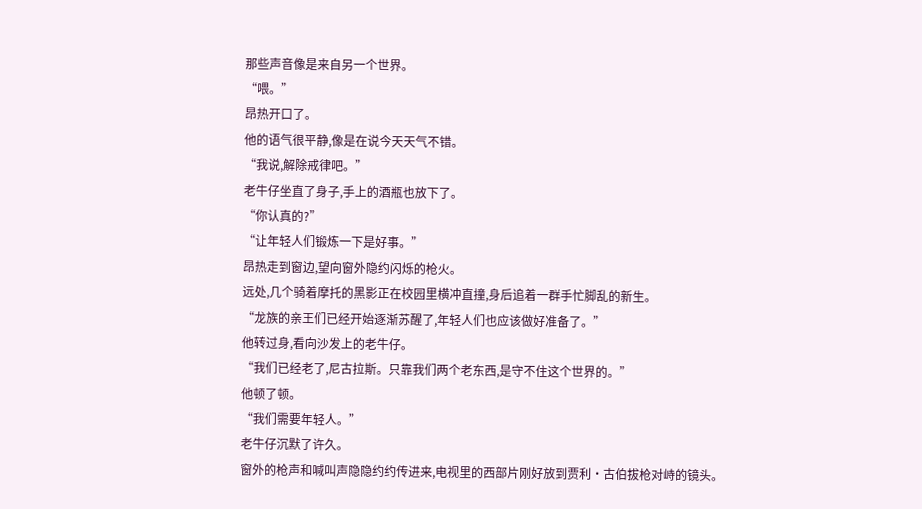那些声音像是来自另一个世界。
“喂。”
昂热开口了。
他的语气很平静,像是在说今天天气不错。
“我说,解除戒律吧。”
老牛仔坐直了身子,手上的酒瓶也放下了。
“你认真的?”
“让年轻人们锻炼一下是好事。”
昂热走到窗边,望向窗外隐约闪烁的枪火。
远处,几个骑着摩托的黑影正在校园里横冲直撞,身后追着一群手忙脚乱的新生。
“龙族的亲王们已经开始逐渐苏醒了,年轻人们也应该做好准备了。”
他转过身,看向沙发上的老牛仔。
“我们已经老了,尼古拉斯。只靠我们两个老东西,是守不住这个世界的。”
他顿了顿。
“我们需要年轻人。”
老牛仔沉默了许久。
窗外的枪声和喊叫声隐隐约约传进来,电视里的西部片刚好放到贾利·古伯拔枪对峙的镜头。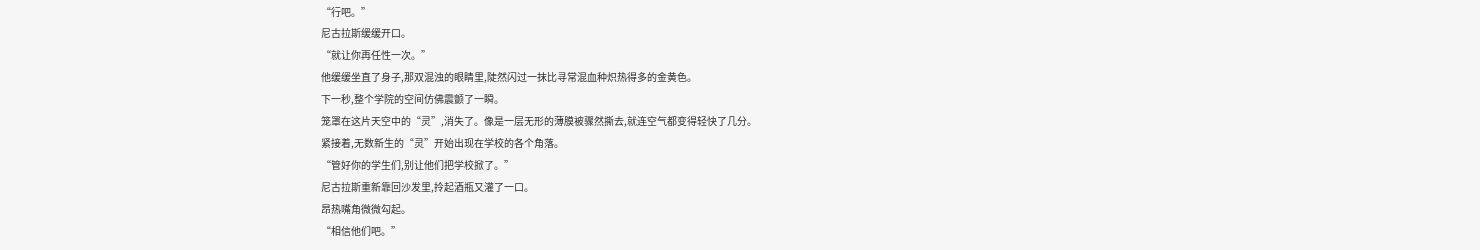“行吧。”
尼古拉斯缓缓开口。
“就让你再任性一次。”
他缓缓坐直了身子,那双混浊的眼睛里,陡然闪过一抹比寻常混血种炽热得多的金黄色。
下一秒,整个学院的空间仿佛震颤了一瞬。
笼罩在这片天空中的“灵”,消失了。像是一层无形的薄膜被骤然撕去,就连空气都变得轻快了几分。
紧接着,无数新生的“灵”开始出现在学校的各个角落。
“管好你的学生们,别让他们把学校掀了。”
尼古拉斯重新靠回沙发里,拎起酒瓶又灌了一口。
昂热嘴角微微勾起。
“相信他们吧。”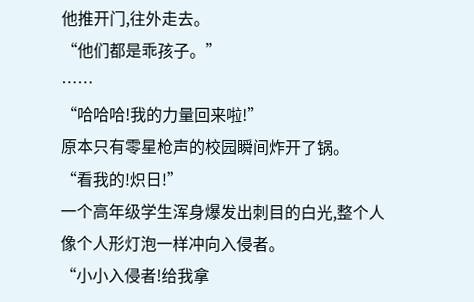他推开门,往外走去。
“他们都是乖孩子。”
……
“哈哈哈!我的力量回来啦!”
原本只有零星枪声的校园瞬间炸开了锅。
“看我的!炽日!”
一个高年级学生浑身爆发出刺目的白光,整个人像个人形灯泡一样冲向入侵者。
“小小入侵者!给我拿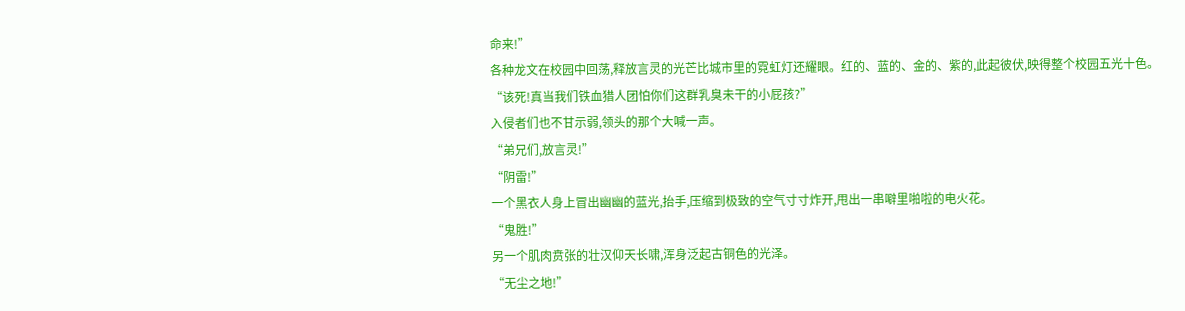命来!”
各种龙文在校园中回荡,释放言灵的光芒比城市里的霓虹灯还耀眼。红的、蓝的、金的、紫的,此起彼伏,映得整个校园五光十色。
“该死!真当我们铁血猎人团怕你们这群乳臭未干的小屁孩?”
入侵者们也不甘示弱,领头的那个大喊一声。
“弟兄们,放言灵!”
“阴雷!”
一个黑衣人身上冒出幽幽的蓝光,抬手,压缩到极致的空气寸寸炸开,甩出一串噼里啪啦的电火花。
“鬼胜!”
另一个肌肉贲张的壮汉仰天长啸,浑身泛起古铜色的光泽。
“无尘之地!”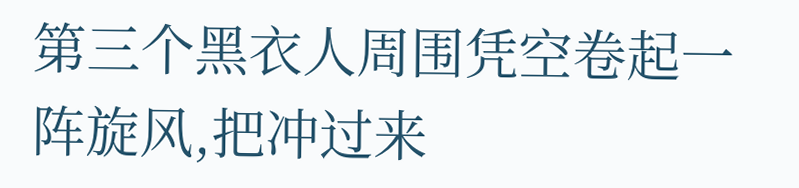第三个黑衣人周围凭空卷起一阵旋风,把冲过来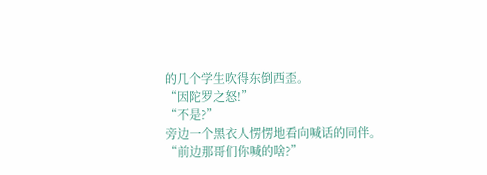的几个学生吹得东倒西歪。
“因陀罗之怒!”
“不是?”
旁边一个黑衣人愣愣地看向喊话的同伴。
“前边那哥们你喊的啥?”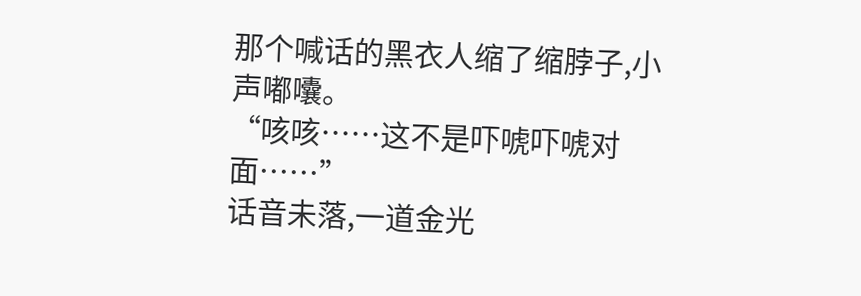那个喊话的黑衣人缩了缩脖子,小声嘟囔。
“咳咳……这不是吓唬吓唬对面……”
话音未落,一道金光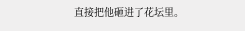直接把他砸进了花坛里。